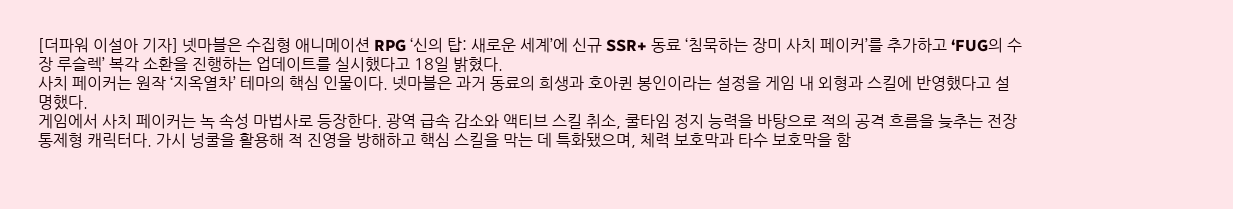[더파워 이설아 기자] 넷마블은 수집형 애니메이션 RPG ‘신의 탑: 새로운 세계’에 신규 SSR+ 동료 ‘침묵하는 장미 사치 페이커’를 추가하고 ‘FUG의 수장 루슬렉’ 복각 소환을 진행하는 업데이트를 실시했다고 18일 밝혔다.
사치 페이커는 원작 ‘지옥열차’ 테마의 핵심 인물이다. 넷마블은 과거 동료의 희생과 호아퀸 봉인이라는 설정을 게임 내 외형과 스킬에 반영했다고 설명했다.
게임에서 사치 페이커는 녹 속성 마법사로 등장한다. 광역 급속 감소와 액티브 스킬 취소, 쿨타임 정지 능력을 바탕으로 적의 공격 흐름을 늦추는 전장 통제형 캐릭터다. 가시 넝쿨을 활용해 적 진영을 방해하고 핵심 스킬을 막는 데 특화됐으며, 체력 보호막과 타수 보호막을 함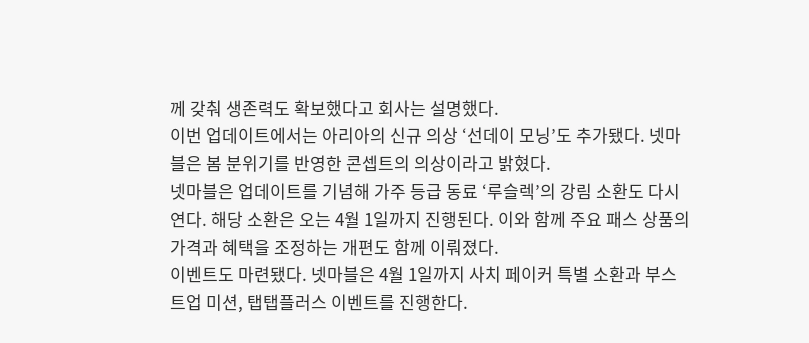께 갖춰 생존력도 확보했다고 회사는 설명했다.
이번 업데이트에서는 아리아의 신규 의상 ‘선데이 모닝’도 추가됐다. 넷마블은 봄 분위기를 반영한 콘셉트의 의상이라고 밝혔다.
넷마블은 업데이트를 기념해 가주 등급 동료 ‘루슬렉’의 강림 소환도 다시 연다. 해당 소환은 오는 4월 1일까지 진행된다. 이와 함께 주요 패스 상품의 가격과 혜택을 조정하는 개편도 함께 이뤄졌다.
이벤트도 마련됐다. 넷마블은 4월 1일까지 사치 페이커 특별 소환과 부스트업 미션, 탭탭플러스 이벤트를 진행한다.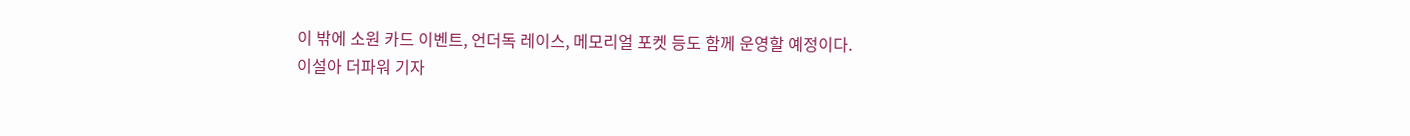이 밖에 소원 카드 이벤트, 언더독 레이스, 메모리얼 포켓 등도 함께 운영할 예정이다.
이설아 더파워 기자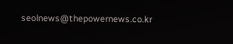seolnews@thepowernews.co.kr